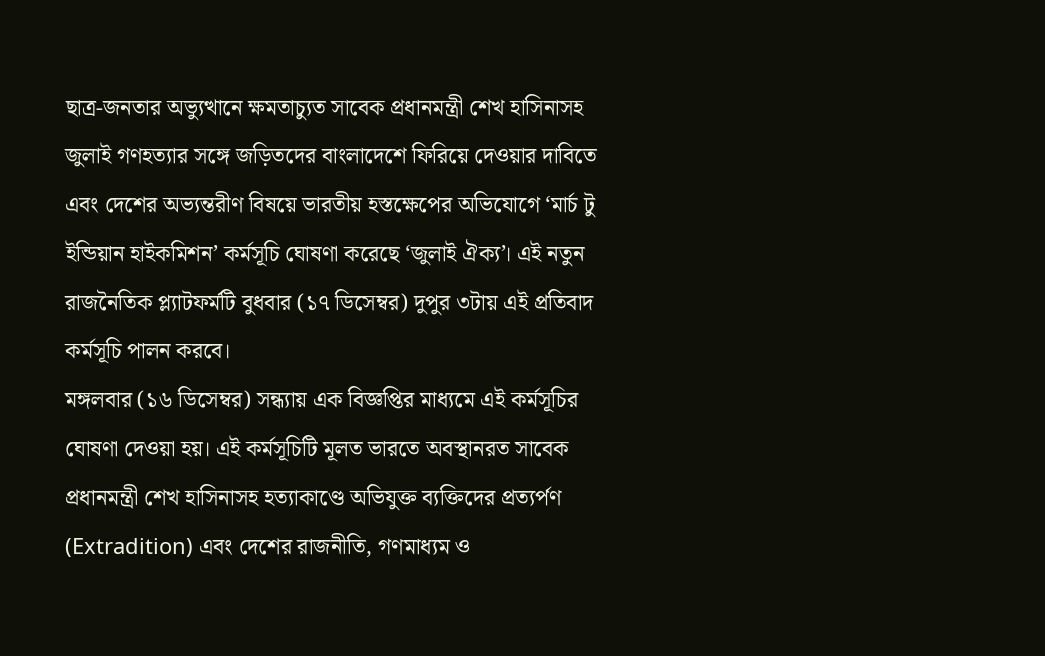ছাত্র-জনতার অভ্যুত্থানে ক্ষমতাচ্যুত সাবেক প্রধানমন্ত্রী শেখ হাসিনাসহ জুলাই গণহত্যার সঙ্গে জড়িতদের বাংলাদেশে ফিরিয়ে দেওয়ার দাবিতে এবং দেশের অভ্যন্তরীণ বিষয়ে ভারতীয় হস্তক্ষেপের অভিযোগে ‘মার্চ টু ইন্ডিয়ান হাইকমিশন’ কর্মসূচি ঘোষণা করেছে ‘জুলাই ঐক্য’। এই নতুন রাজনৈতিক প্ল্যাটফর্মটি বুধবার (১৭ ডিসেম্বর) দুপুর ৩টায় এই প্রতিবাদ কর্মসূচি পালন করবে।
মঙ্গলবার (১৬ ডিসেম্বর) সন্ধ্যায় এক বিজ্ঞপ্তির মাধ্যমে এই কর্মসূচির ঘোষণা দেওয়া হয়। এই কর্মসূচিটি মূলত ভারতে অবস্থানরত সাবেক প্রধানমন্ত্রী শেখ হাসিনাসহ হত্যাকাণ্ডে অভিযুক্ত ব্যক্তিদের প্রত্যর্পণ (Extradition) এবং দেশের রাজনীতি, গণমাধ্যম ও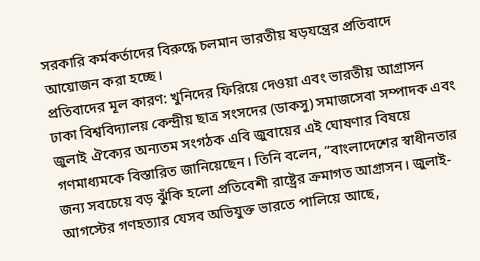সরকারি কর্মকর্তাদের বিরুদ্ধে চলমান ভারতীয় ষড়যন্ত্রের প্রতিবাদে আয়োজন করা হচ্ছে।
প্রতিবাদের মূল কারণ: খুনিদের ফিরিয়ে দেওয়া এবং ভারতীয় আগ্রাসন
ঢাকা বিশ্ববিদ্যালয় কেন্দ্রীয় ছাত্র সংসদের (ডাকসু) সমাজসেবা সম্পাদক এবং জুলাই ঐক্যের অন্যতম সংগঠক এবি জুবায়ের এই ঘোষণার বিষয়ে গণমাধ্যমকে বিস্তারিত জানিয়েছেন। তিনি বলেন, “বাংলাদেশের স্বাধীনতার জন্য সবচেয়ে বড় ঝুঁকি হলো প্রতিবেশী রাষ্ট্রের ক্রমাগত আগ্রাসন। জুলাই-আগস্টের গণহত্যার যেসব অভিযুক্ত ভারতে পালিয়ে আছে,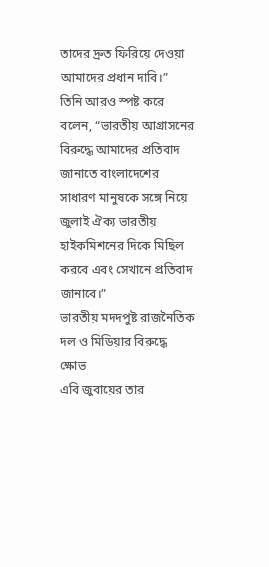তাদের দ্রুত ফিরিয়ে দেওয়া আমাদের প্রধান দাবি।”
তিনি আরও স্পষ্ট করে বলেন, “ভারতীয় আগ্রাসনের বিরুদ্ধে আমাদের প্রতিবাদ জানাতে বাংলাদেশের সাধারণ মানুষকে সঙ্গে নিয়ে জুলাই ঐক্য ভারতীয় হাইকমিশনের দিকে মিছিল করবে এবং সেখানে প্রতিবাদ জানাবে।”
ভারতীয় মদদপুষ্ট রাজনৈতিক দল ও মিডিয়ার বিরুদ্ধে ক্ষোভ
এবি জুবায়ের তার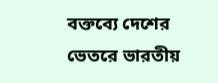বক্তব্যে দেশের ভেতরে ভারতীয়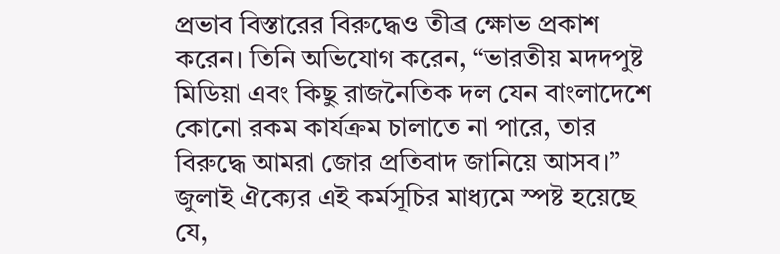প্রভাব বিস্তারের বিরুদ্ধেও তীব্র ক্ষোভ প্রকাশ করেন। তিনি অভিযোগ করেন, “ভারতীয় মদদপুষ্ট মিডিয়া এবং কিছু রাজনৈতিক দল যেন বাংলাদেশে কোনো রকম কার্যক্রম চালাতে না পারে, তার বিরুদ্ধে আমরা জোর প্রতিবাদ জানিয়ে আসব।”
জুলাই ঐক্যের এই কর্মসূচির মাধ্যমে স্পষ্ট হয়েছে যে,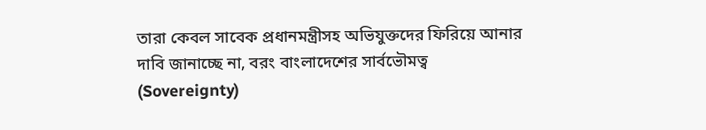তারা কেবল সাবেক প্রধানমন্ত্রীসহ অভিযুক্তদের ফিরিয়ে আনার দাবি জানাচ্ছে না, বরং বাংলাদেশের সার্বভৌমত্ব (Sovereignty)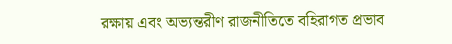রক্ষায় এবং অভ্যন্তরীণ রাজনীতিতে বহিরাগত প্রভাব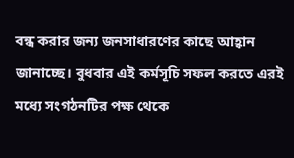বন্ধ করার জন্য জনসাধারণের কাছে আহ্বান জানাচ্ছে। বুধবার এই কর্মসূচি সফল করতে এরই মধ্যে সংগঠনটির পক্ষ থেকে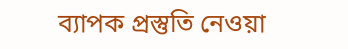ব্যাপক প্রস্তুতি নেওয়া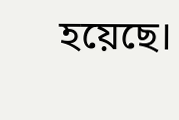হয়েছে।